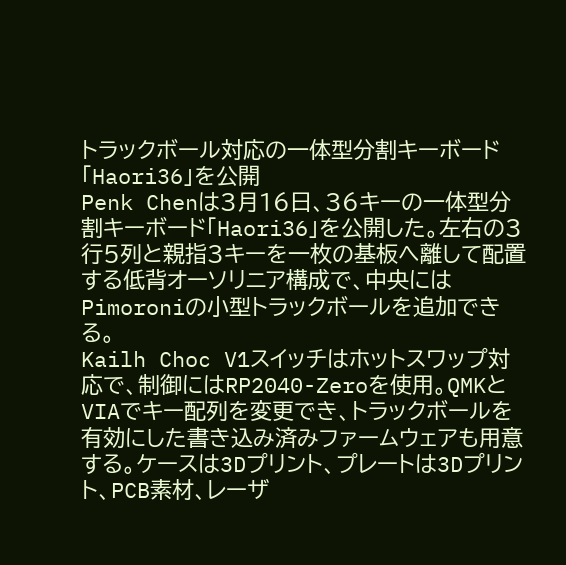トラックボール対応の一体型分割キーボード「Haori36」を公開
Penk Chenは3月16日、36キーの一体型分割キーボード「Haori36」を公開した。左右の3行5列と親指3キーを一枚の基板へ離して配置する低背オーソリニア構成で、中央にはPimoroniの小型トラックボールを追加できる。
Kailh Choc V1スイッチはホットスワップ対応で、制御にはRP2040-Zeroを使用。QMKとVIAでキー配列を変更でき、トラックボールを有効にした書き込み済みファームウェアも用意する。ケースは3Dプリント、プレートは3Dプリント、PCB素材、レーザ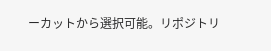ーカットから選択可能。リポジトリ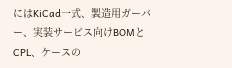にはKiCad一式、製造用ガーバー、実装サービス向けBOMとCPL、ケースの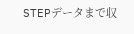STEPデータまで収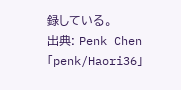録している。
出典: Penk Chen「penk/Haori36」